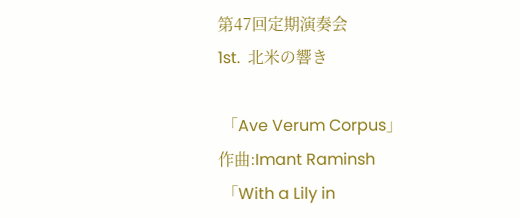第47回定期演奏会
1st.  北米の響き

 「Ave Verum Corpus」
作曲:Imant Raminsh
 「With a Lily in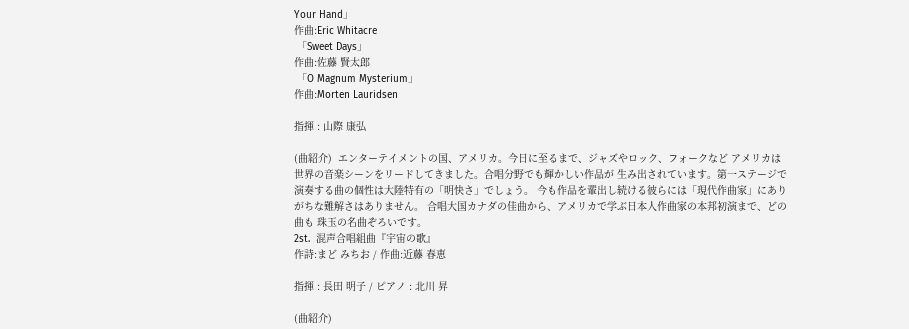Your Hand」
作曲:Eric Whitacre
 「Sweet Days」
作曲:佐藤 賢太郎
 「O Magnum Mysterium」
作曲:Morten Lauridsen

指揮 : 山際 康弘

(曲紹介)  エンターテイメントの国、アメリカ。今日に至るまで、ジャズやロック、フォークなど アメリカは世界の音楽シーンをリードしてきました。合唱分野でも輝かしい作品が 生み出されています。第一ステージで演奏する曲の個性は大陸特有の「明快さ」でしょう。 今も作品を輩出し続ける彼らには「現代作曲家」にありがちな難解さはありません。 合唱大国カナダの佳曲から、アメリカで学ぶ日本人作曲家の本邦初演まで、どの曲も 珠玉の名曲ぞろいです。
2st.  混声合唱組曲『宇宙の歌』
作詩:まど みちお / 作曲:近藤 春恵

指揮 : 長田 明子 / ピアノ : 北川 昇

(曲紹介)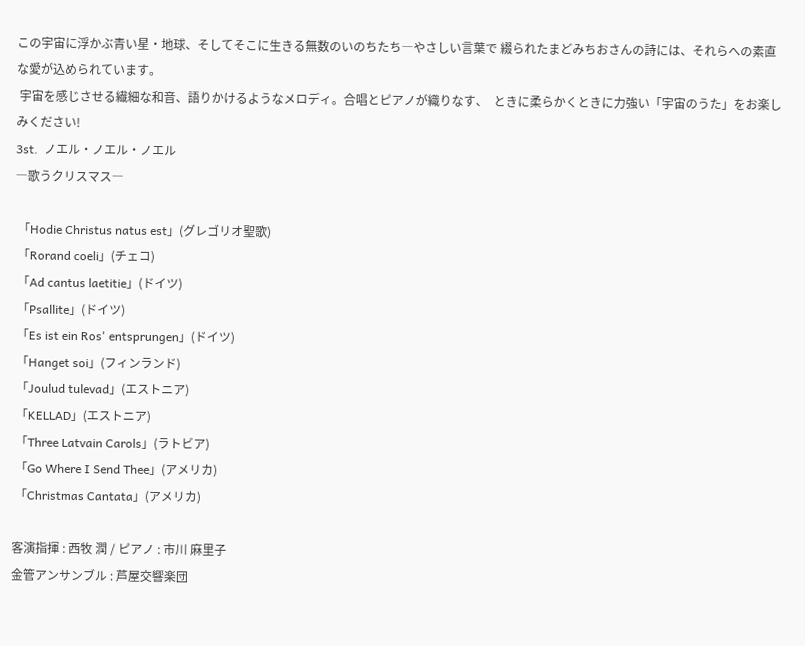この宇宙に浮かぶ青い星・地球、そしてそこに生きる無数のいのちたち―やさしい言葉で 綴られたまどみちおさんの詩には、それらへの素直な愛が込められています。
 宇宙を感じさせる繊細な和音、語りかけるようなメロディ。合唱とピアノが織りなす、  ときに柔らかくときに力強い「宇宙のうた」をお楽しみください!
3st.  ノエル・ノエル・ノエル
―歌うクリスマス―

 「Hodie Christus natus est」(グレゴリオ聖歌)
 「Rorand coeli」(チェコ)
 「Ad cantus laetitie」(ドイツ)
 「Psallite」(ドイツ)
 「Es ist ein Ros' entsprungen」(ドイツ)
 「Hanget soi」(フィンランド)
 「Joulud tulevad」(エストニア)
 「KELLAD」(エストニア)
 「Three Latvain Carols」(ラトビア)
 「Go Where I Send Thee」(アメリカ)
 「Christmas Cantata」(アメリカ)

客演指揮 : 西牧 潤 / ピアノ : 市川 麻里子
金管アンサンブル : 芦屋交響楽団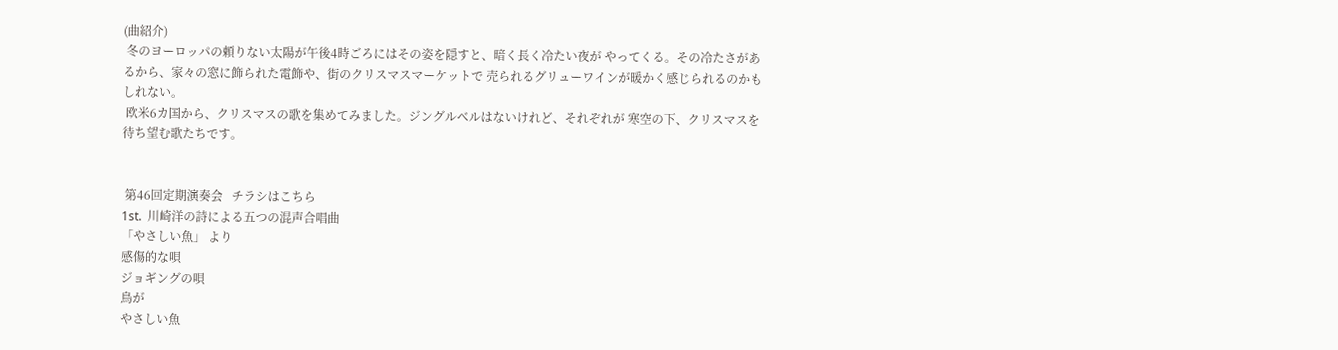(曲紹介)
 冬のヨーロッパの頼りない太陽が午後4時ごろにはその姿を隠すと、暗く長く冷たい夜が やってくる。その冷たさがあるから、家々の窓に飾られた電飾や、街のクリスマスマーケットで 売られるグリューワインが暖かく感じられるのかもしれない。
 欧米6カ国から、クリスマスの歌を集めてみました。ジングルベルはないけれど、それぞれが 寒空の下、クリスマスを待ち望む歌たちです。


 第46回定期演奏会   チラシはこちら
1st.  川崎洋の詩による五つの混声合唱曲
「やさしい魚」 より
感傷的な唄
ジョギングの唄
鳥が
やさしい魚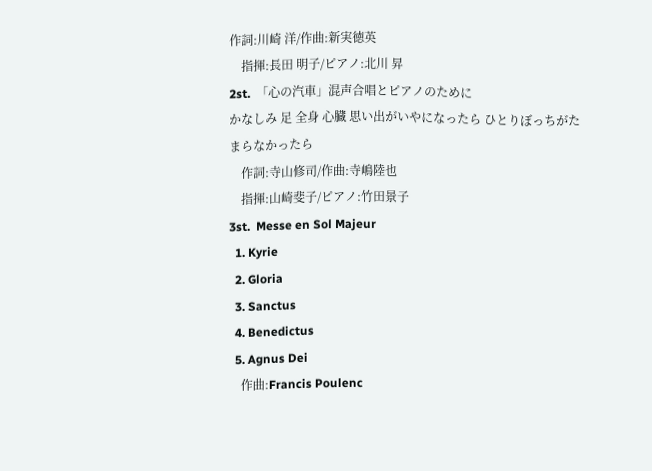作詞:川崎 洋/作曲:新実徳英
    指揮:長田 明子/ピアノ:北川 昇
2st.  「心の汽車」混声合唱とピアノのために
かなしみ 足 全身 心臓 思い出がいやになったら ひとりぼっちがたまらなかったら
    作詞:寺山修司/作曲:寺嶋陸也
    指揮:山崎斐子/ピアノ:竹田景子
3st.  Messe en Sol Majeur
  1. Kyrie
  2. Gloria
  3. Sanctus
  4. Benedictus
  5. Agnus Dei
    作曲:Francis Poulenc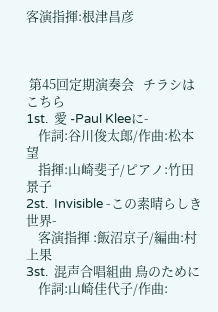客演指揮:根津昌彦



 第45回定期演奏会   チラシはこちら
1st.  愛 -Paul Kleeに-
    作詞:谷川俊太郎/作曲:松本望
    指揮:山崎斐子/ピアノ:竹田景子
2st.  Invisible -この素晴らしき世界-
    客演指揮 :飯沼京子/編曲:村上果
3st.  混声合唱組曲 鳥のために
    作詞:山崎佳代子/作曲: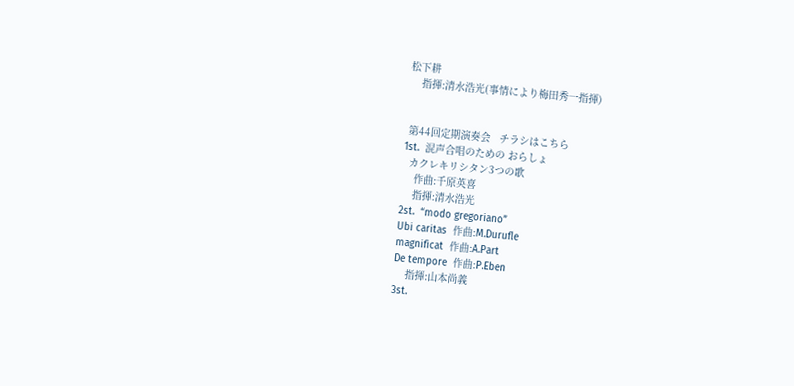松下耕
    指揮:清水浩光(事情により梅田秀一指揮)


 第44回定期演奏会   チラシはこちら
1st.  混声合唱のための おらしょ
  カクレキリシタン3つの歌
    作曲:千原英喜
    指揮:清水浩光
2st.  “modo gregoriano”
Ubi caritas  作曲:M.Durufle
magnificat  作曲:A.Part
De tempore  作曲:P.Eben
    指揮:山本尚義
3st.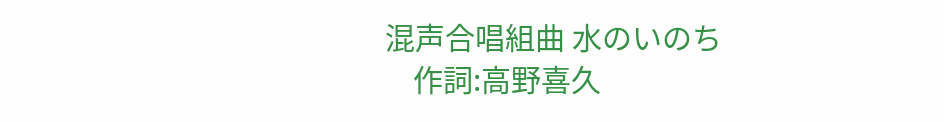混声合唱組曲 水のいのち
    作詞:高野喜久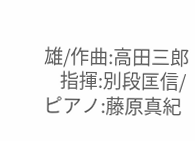雄/作曲:高田三郎
    指揮:別段匡信/ピアノ:藤原真紀